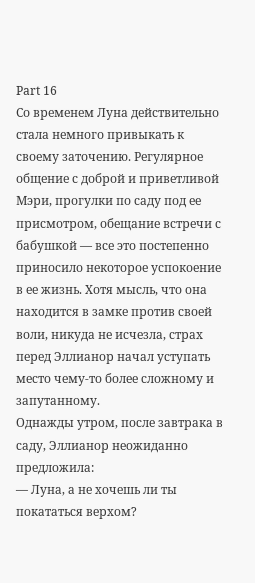Part 16
Со временем Луна действительно стала немного привыкать к своему заточению. Регулярное общение с доброй и приветливой Мэри, прогулки по саду под ее присмотром, обещание встречи с бабушкой — все это постепенно приносило некоторое успокоение в ее жизнь. Хотя мысль, что она находится в замке против своей воли, никуда не исчезла, страх перед Эллианор начал уступать место чему-то более сложному и запутанному.
Однажды утром, после завтрака в саду, Эллианор неожиданно предложила:
— Луна, а не хочешь ли ты покататься верхом?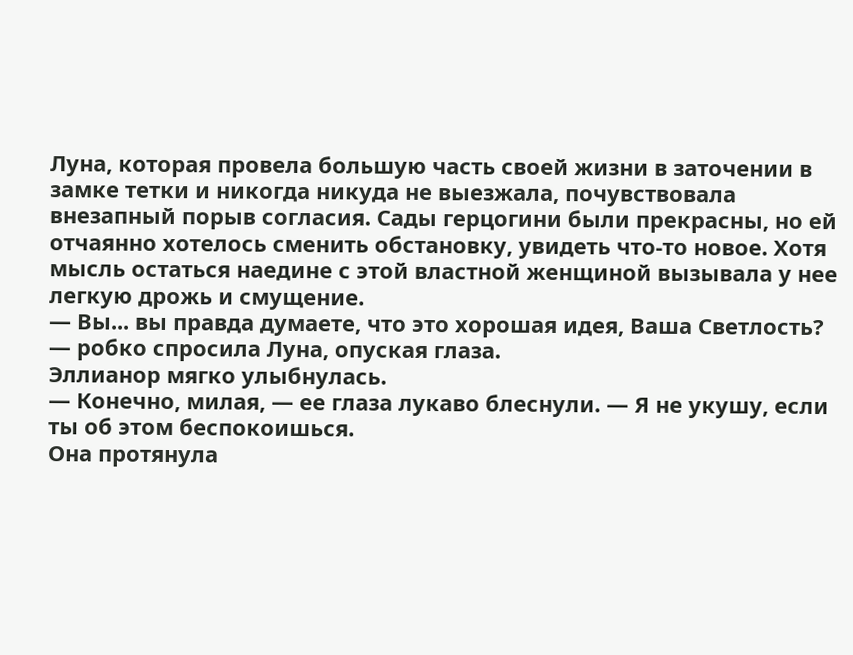Луна, которая провела большую часть своей жизни в заточении в замке тетки и никогда никуда не выезжала, почувствовала внезапный порыв согласия. Сады герцогини были прекрасны, но ей отчаянно хотелось сменить обстановку, увидеть что-то новое. Хотя мысль остаться наедине с этой властной женщиной вызывала у нее легкую дрожь и смущение.
— Вы... вы правда думаете, что это хорошая идея, Ваша Светлость? — робко спросила Луна, опуская глаза.
Эллианор мягко улыбнулась.
— Конечно, милая, — ее глаза лукаво блеснули. — Я не укушу, если ты об этом беспокоишься.
Она протянула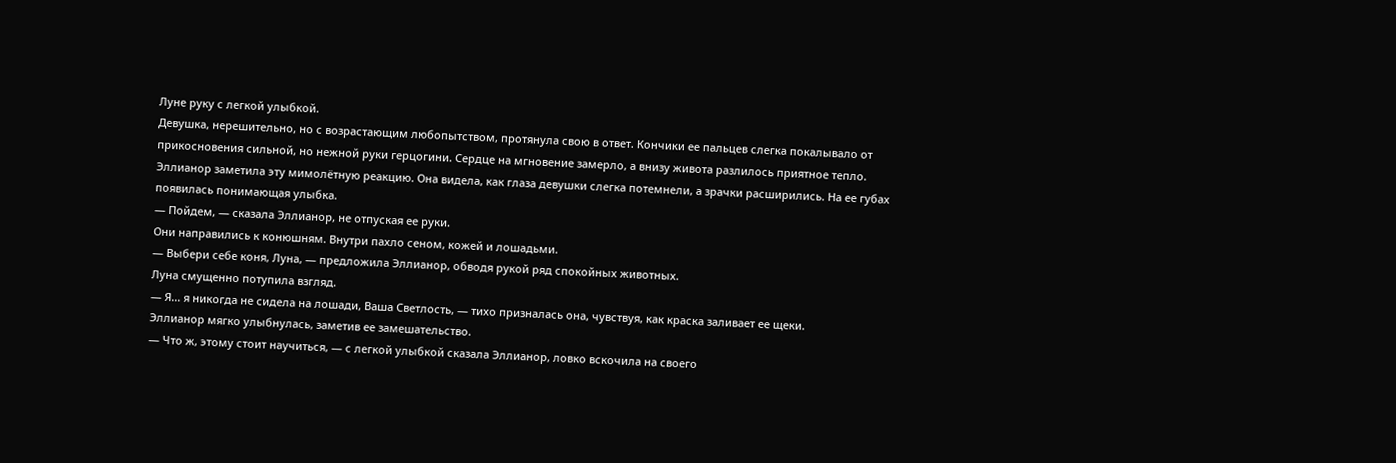Луне руку с легкой улыбкой.
Девушка, нерешительно, но с возрастающим любопытством, протянула свою в ответ. Кончики ее пальцев слегка покалывало от прикосновения сильной, но нежной руки герцогини. Сердце на мгновение замерло, а внизу живота разлилось приятное тепло.
Эллианор заметила эту мимолётную реакцию. Она видела, как глаза девушки слегка потемнели, а зрачки расширились. На ее губах появилась понимающая улыбка.
— Пойдем, — сказала Эллианор, не отпуская ее руки.
Они направились к конюшням. Внутри пахло сеном, кожей и лошадьми.
— Выбери себе коня, Луна, — предложила Эллианор, обводя рукой ряд спокойных животных.
Луна смущенно потупила взгляд.
— Я... я никогда не сидела на лошади, Ваша Светлость, — тихо призналась она, чувствуя, как краска заливает ее щеки.
Эллианор мягко улыбнулась, заметив ее замешательство.
— Что ж, этому стоит научиться, — с легкой улыбкой сказала Эллианор, ловко вскочила на своего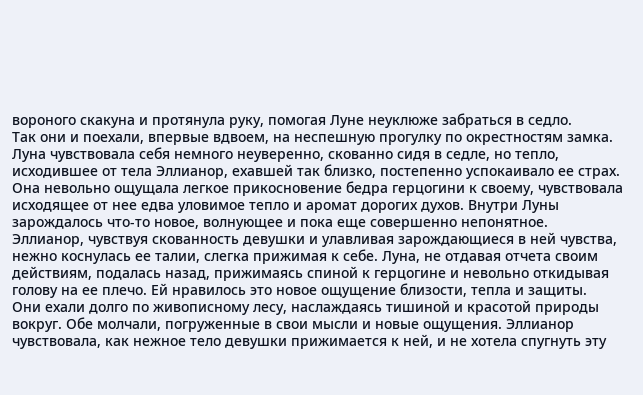вороного скакуна и протянула руку, помогая Луне неуклюже забраться в седло.
Так они и поехали, впервые вдвоем, на неспешную прогулку по окрестностям замка. Луна чувствовала себя немного неуверенно, скованно сидя в седле, но тепло, исходившее от тела Эллианор, ехавшей так близко, постепенно успокаивало ее страх. Она невольно ощущала легкое прикосновение бедра герцогини к своему, чувствовала исходящее от нее едва уловимое тепло и аромат дорогих духов. Внутри Луны зарождалось что-то новое, волнующее и пока еще совершенно непонятное.
Эллианор, чувствуя скованность девушки и улавливая зарождающиеся в ней чувства, нежно коснулась ее талии, слегка прижимая к себе. Луна, не отдавая отчета своим действиям, подалась назад, прижимаясь спиной к герцогине и невольно откидывая голову на ее плечо. Ей нравилось это новое ощущение близости, тепла и защиты.
Они ехали долго по живописному лесу, наслаждаясь тишиной и красотой природы вокруг. Обе молчали, погруженные в свои мысли и новые ощущения. Эллианор чувствовала, как нежное тело девушки прижимается к ней, и не хотела спугнуть эту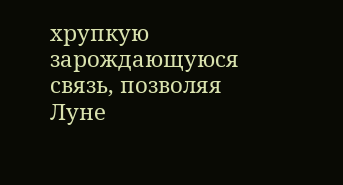хрупкую зарождающуюся связь, позволяя Луне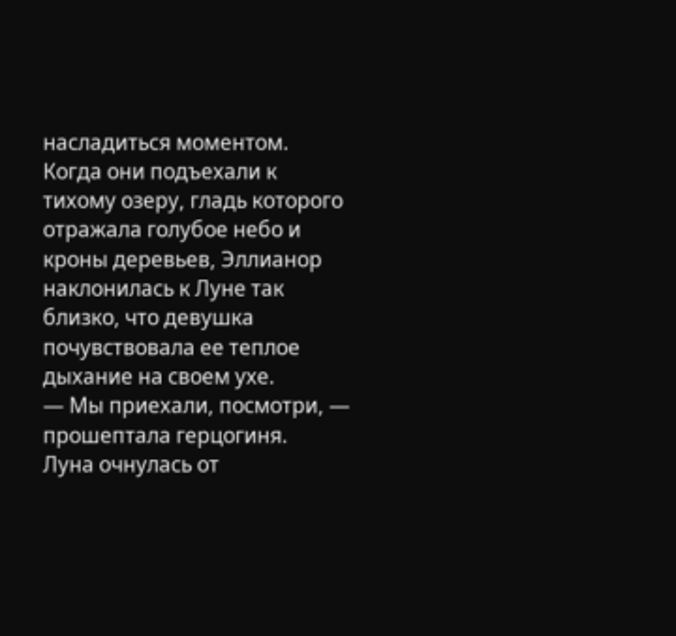насладиться моментом.
Когда они подъехали к тихому озеру, гладь которого отражала голубое небо и кроны деревьев, Эллианор наклонилась к Луне так близко, что девушка почувствовала ее теплое дыхание на своем ухе.
— Мы приехали, посмотри, — прошептала герцогиня.
Луна очнулась от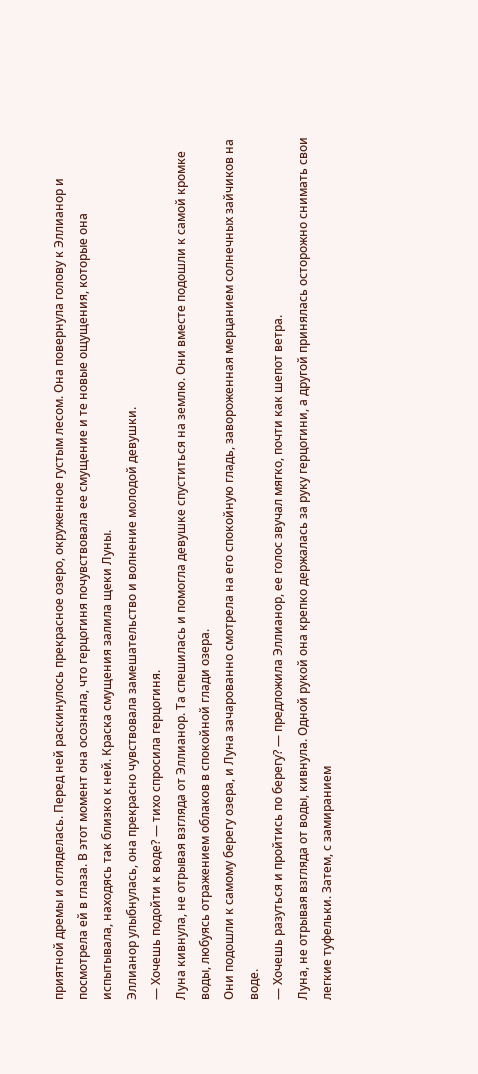приятной дремы и огляделась. Перед ней раскинулось прекрасное озеро, окруженное густым лесом. Она повернула голову к Эллианор и посмотрела ей в глаза. В этот момент она осознала, что герцогиня почувствовала ее смущение и те новые ощущения, которые она испытывала, находясь так близко к ней. Краска смущения залила щеки Луны.
Эллианор улыбнулась, она прекрасно чувствовала замешательство и волнение молодой девушки.
— Хочешь подойти к воде? — тихо спросила герцогиня.
Луна кивнула, не отрывая взгляда от Эллианор. Та спешилась и помогла девушке спуститься на землю. Они вместе подошли к самой кромке воды, любуясь отражением облаков в спокойной глади озера.
Они подошли к самому берегу озера, и Луна зачарованно смотрела на его спокойную гладь, завороженная мерцанием солнечных зайчиков на воде.
— Хочешь разуться и пройтись по берегу? — предложила Эллианор, ее голос звучал мягко, почти как шепот ветра.
Луна, не отрывая взгляда от воды, кивнула. Одной рукой она крепко держалась за руку герцогини, а другой принялась осторожно снимать свои легкие туфельки. Затем, с замиранием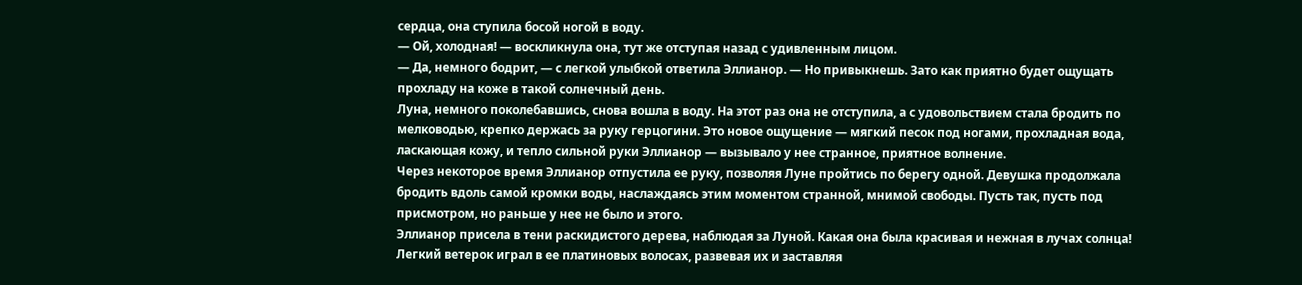сердца, она ступила босой ногой в воду.
— Ой, холодная! — воскликнула она, тут же отступая назад с удивленным лицом.
— Да, немного бодрит, — с легкой улыбкой ответила Эллианор. — Но привыкнешь. Зато как приятно будет ощущать прохладу на коже в такой солнечный день.
Луна, немного поколебавшись, снова вошла в воду. На этот раз она не отступила, а с удовольствием стала бродить по мелководью, крепко держась за руку герцогини. Это новое ощущение — мягкий песок под ногами, прохладная вода, ласкающая кожу, и тепло сильной руки Эллианор — вызывало у нее странное, приятное волнение.
Через некоторое время Эллианор отпустила ее руку, позволяя Луне пройтись по берегу одной. Девушка продолжала бродить вдоль самой кромки воды, наслаждаясь этим моментом странной, мнимой свободы. Пусть так, пусть под присмотром, но раньше у нее не было и этого.
Эллианор присела в тени раскидистого дерева, наблюдая за Луной. Какая она была красивая и нежная в лучах солнца! Легкий ветерок играл в ее платиновых волосах, развевая их и заставляя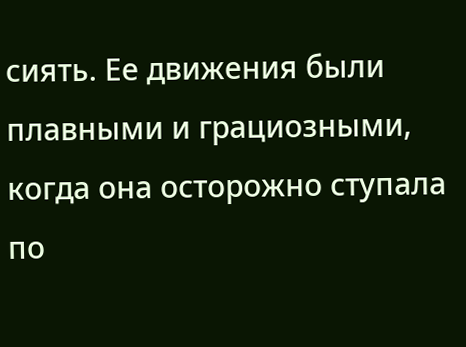сиять. Ее движения были плавными и грациозными, когда она осторожно ступала по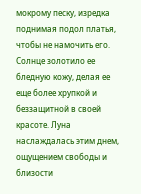мокрому песку, изредка поднимая подол платья, чтобы не намочить его. Солнце золотило ее бледную кожу, делая ее еще более хрупкой и беззащитной в своей красоте. Луна наслаждалась этим днем, ощущением свободы и близости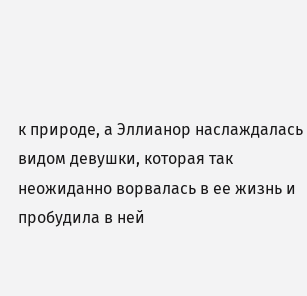к природе, а Эллианор наслаждалась видом девушки, которая так неожиданно ворвалась в ее жизнь и пробудила в ней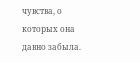чувства, о которых она давно забыла.